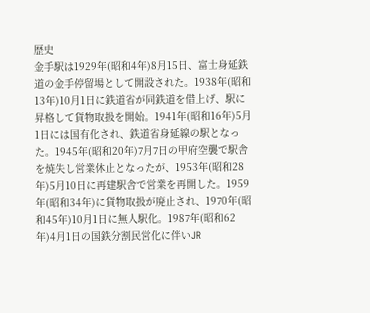歴史
金手駅は1929年(昭和4年)8月15日、富士身延鉄道の金手停留場として開設された。1938年(昭和13年)10月1日に鉄道省が同鉄道を借上げ、駅に昇格して貨物取扱を開始。1941年(昭和16年)5月1日には国有化され、鉄道省身延線の駅となった。1945年(昭和20年)7月7日の甲府空襲で駅舎を焼失し営業休止となったが、1953年(昭和28年)5月10日に再建駅舎で営業を再開した。1959年(昭和34年)に貨物取扱が廃止され、1970年(昭和45年)10月1日に無人駅化。1987年(昭和62年)4月1日の国鉄分割民営化に伴いJR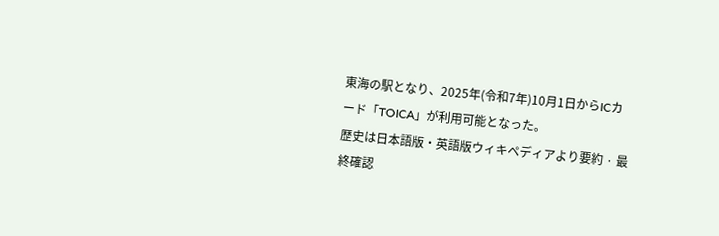東海の駅となり、2025年(令和7年)10月1日からICカード「TOICA」が利用可能となった。
歴史は日本語版・英語版ウィキペディアより要約 · 最終確認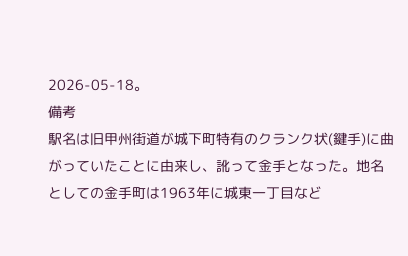2026-05-18。
備考
駅名は旧甲州街道が城下町特有のクランク状(鍵手)に曲がっていたことに由来し、訛って金手となった。地名としての金手町は1963年に城東一丁目など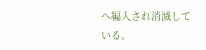へ編入され消滅している。